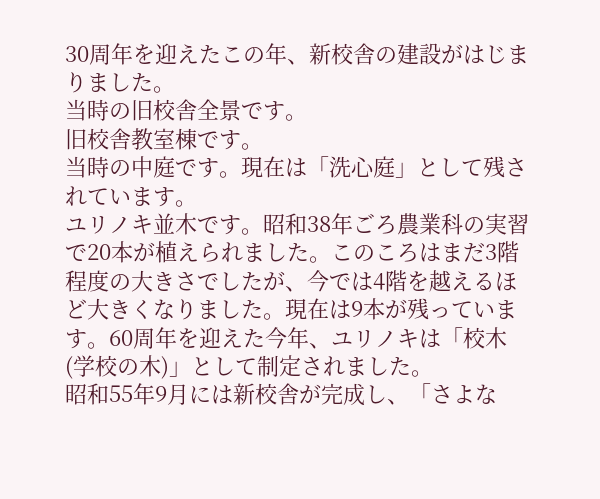30周年を迎えたこの年、新校舎の建設がはじまりました。
当時の旧校舎全景です。
旧校舎教室棟です。
当時の中庭です。現在は「洗心庭」として残されています。
ユリノキ並木です。昭和38年ごろ農業科の実習で20本が植えられました。このころはまだ3階程度の大きさでしたが、今では4階を越えるほど大きくなりました。現在は9本が残っています。60周年を迎えた今年、ユリノキは「校木(学校の木)」として制定されました。
昭和55年9月には新校舎が完成し、「さよな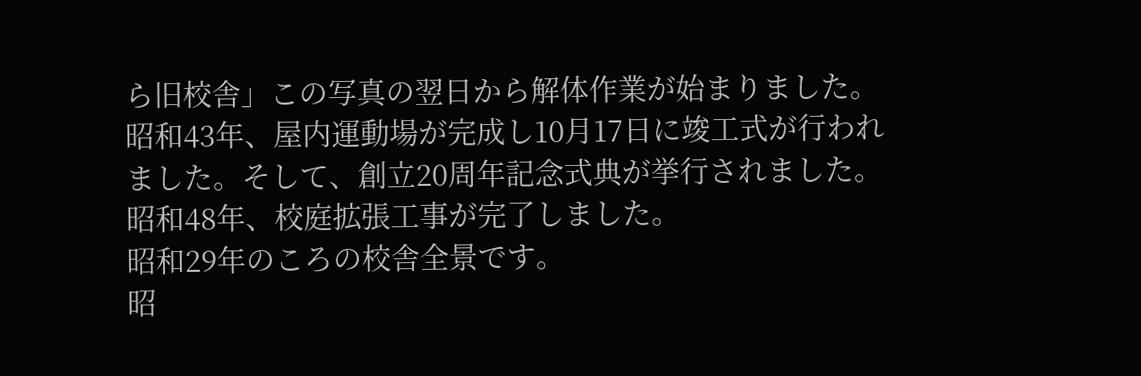ら旧校舎」この写真の翌日から解体作業が始まりました。
昭和43年、屋内運動場が完成し10月17日に竣工式が行われました。そして、創立20周年記念式典が挙行されました。
昭和48年、校庭拡張工事が完了しました。
昭和29年のころの校舎全景です。
昭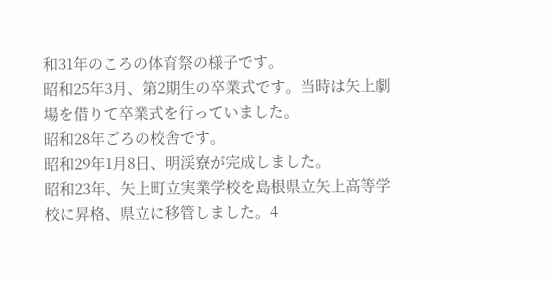和31年のころの体育祭の様子です。
昭和25年3月、第2期生の卒業式です。当時は矢上劇場を借りて卒業式を行っていました。
昭和28年ごろの校舎です。
昭和29年1月8日、明渓寮が完成しました。
昭和23年、矢上町立実業学校を島根県立矢上高等学校に昇格、県立に移管しました。4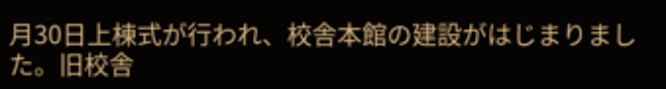月30日上棟式が行われ、校舎本館の建設がはじまりました。旧校舎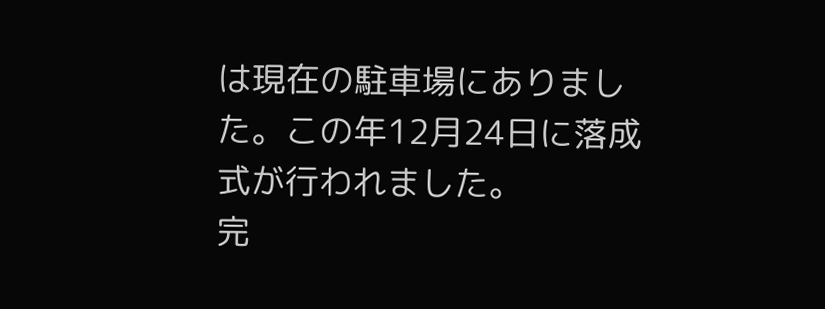は現在の駐車場にありました。この年12月24日に落成式が行われました。
完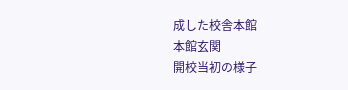成した校舎本館
本館玄関
開校当初の様子